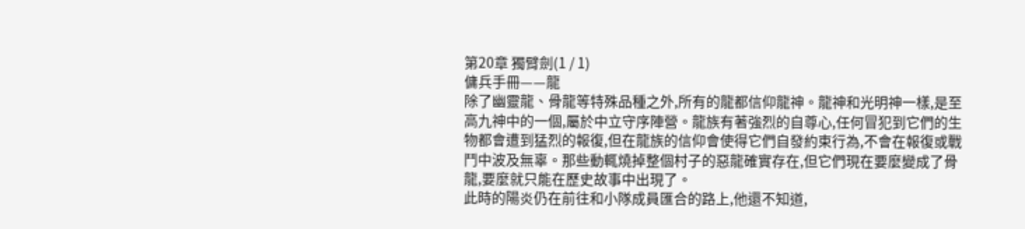第20章 獨臂劍(1 / 1)
傭兵手冊——龍
除了幽靈龍、骨龍等特殊品種之外,所有的龍都信仰龍神。龍神和光明神一樣,是至高九神中的一個,屬於中立守序陣營。龍族有著強烈的自尊心,任何冒犯到它們的生物都會遭到猛烈的報復,但在龍族的信仰會使得它們自發約束行為,不會在報復或戰鬥中波及無辜。那些動輒燒掉整個村子的惡龍確實存在,但它們現在要麼變成了骨龍,要麼就只能在歷史故事中出現了。
此時的陽炎仍在前往和小隊成員匯合的路上,他還不知道,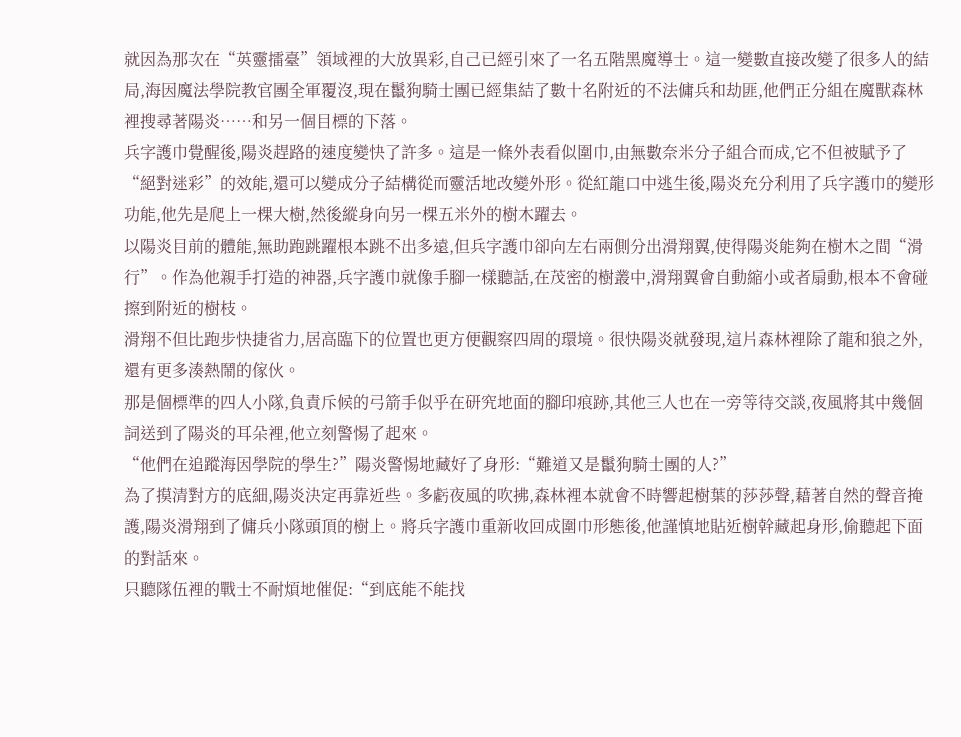就因為那次在“英靈擂臺”領域裡的大放異彩,自己已經引來了一名五階黑魔導士。這一變數直接改變了很多人的結局,海因魔法學院教官團全軍覆沒,現在鬣狗騎士團已經集結了數十名附近的不法傭兵和劫匪,他們正分組在魔獸森林裡搜尋著陽炎……和另一個目標的下落。
兵字護巾覺醒後,陽炎趕路的速度變快了許多。這是一條外表看似圍巾,由無數奈米分子組合而成,它不但被賦予了“絕對迷彩”的效能,還可以變成分子結構從而靈活地改變外形。從紅龍口中逃生後,陽炎充分利用了兵字護巾的變形功能,他先是爬上一棵大樹,然後縱身向另一棵五米外的樹木躍去。
以陽炎目前的體能,無助跑跳躍根本跳不出多遠,但兵字護巾卻向左右兩側分出滑翔翼,使得陽炎能夠在樹木之間“滑行”。作為他親手打造的神器,兵字護巾就像手腳一樣聽話,在茂密的樹叢中,滑翔翼會自動縮小或者扇動,根本不會碰擦到附近的樹枝。
滑翔不但比跑步快捷省力,居高臨下的位置也更方便觀察四周的環境。很快陽炎就發現,這片森林裡除了龍和狼之外,還有更多湊熱鬧的傢伙。
那是個標準的四人小隊,負責斥候的弓箭手似乎在研究地面的腳印痕跡,其他三人也在一旁等待交談,夜風將其中幾個詞送到了陽炎的耳朵裡,他立刻警惕了起來。
“他們在追蹤海因學院的學生?”陽炎警惕地藏好了身形:“難道又是鬣狗騎士團的人?”
為了摸清對方的底細,陽炎決定再靠近些。多虧夜風的吹拂,森林裡本就會不時響起樹葉的莎莎聲,藉著自然的聲音掩護,陽炎滑翔到了傭兵小隊頭頂的樹上。將兵字護巾重新收回成圍巾形態後,他謹慎地貼近樹幹藏起身形,偷聽起下面的對話來。
只聽隊伍裡的戰士不耐煩地催促:“到底能不能找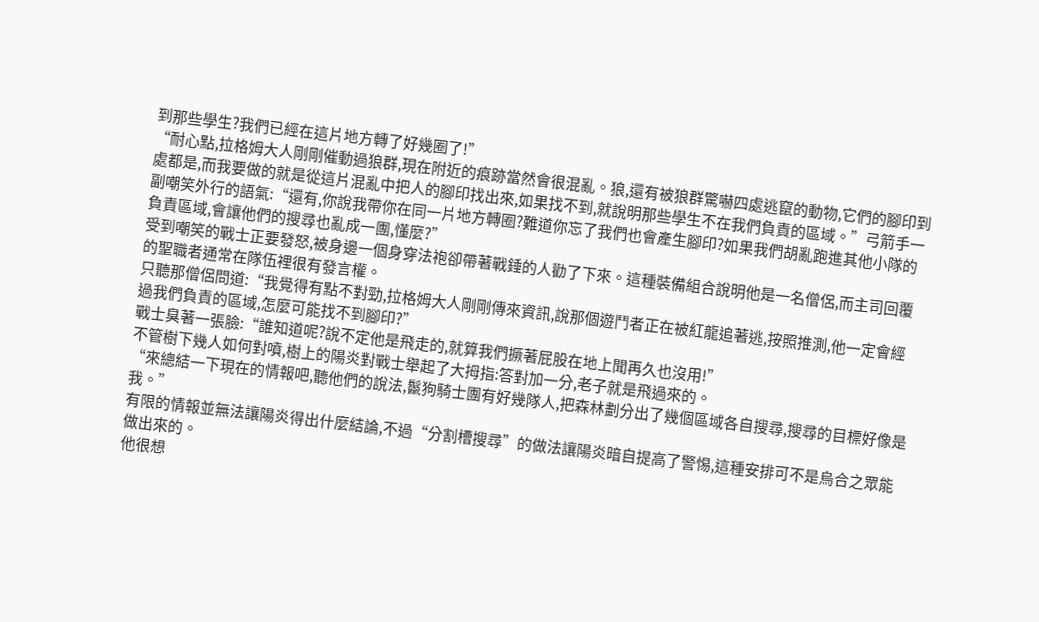到那些學生?我們已經在這片地方轉了好幾圈了!”
“耐心點,拉格姆大人剛剛催動過狼群,現在附近的痕跡當然會很混亂。狼,還有被狼群驚嚇四處逃竄的動物,它們的腳印到處都是,而我要做的就是從這片混亂中把人的腳印找出來,如果找不到,就說明那些學生不在我們負責的區域。”弓箭手一副嘲笑外行的語氣:“還有,你說我帶你在同一片地方轉圈?難道你忘了我們也會產生腳印?如果我們胡亂跑進其他小隊的負責區域,會讓他們的搜尋也亂成一團,懂麼?”
受到嘲笑的戰士正要發怒,被身邊一個身穿法袍卻帶著戰錘的人勸了下來。這種裝備組合說明他是一名僧侶,而主司回覆的聖職者通常在隊伍裡很有發言權。
只聽那僧侶問道:“我覺得有點不對勁,拉格姆大人剛剛傳來資訊,說那個遊鬥者正在被紅龍追著逃,按照推測,他一定會經過我們負責的區域,怎麼可能找不到腳印?”
戰士臭著一張臉:“誰知道呢?說不定他是飛走的,就算我們撅著屁股在地上聞再久也沒用!”
不管樹下幾人如何對噴,樹上的陽炎對戰士舉起了大拇指:答對加一分,老子就是飛過來的。
“來總結一下現在的情報吧,聽他們的說法,鬣狗騎士團有好幾隊人,把森林劃分出了幾個區域各自搜尋,搜尋的目標好像是我。”
有限的情報並無法讓陽炎得出什麼結論,不過“分割槽搜尋”的做法讓陽炎暗自提高了警惕,這種安排可不是烏合之眾能做出來的。
他很想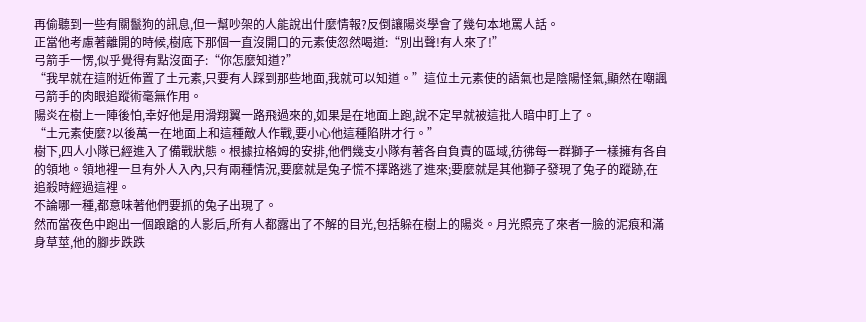再偷聽到一些有關鬣狗的訊息,但一幫吵架的人能說出什麼情報?反倒讓陽炎學會了幾句本地罵人話。
正當他考慮著離開的時候,樹底下那個一直沒開口的元素使忽然喝道:“別出聲!有人來了!”
弓箭手一愣,似乎覺得有點沒面子:“你怎麼知道?”
“我早就在這附近佈置了土元素,只要有人踩到那些地面,我就可以知道。”這位土元素使的語氣也是陰陽怪氣,顯然在嘲諷弓箭手的肉眼追蹤術毫無作用。
陽炎在樹上一陣後怕,幸好他是用滑翔翼一路飛過來的,如果是在地面上跑,說不定早就被這批人暗中盯上了。
“土元素使麼?以後萬一在地面上和這種敵人作戰,要小心他這種陷阱才行。”
樹下,四人小隊已經進入了備戰狀態。根據拉格姆的安排,他們幾支小隊有著各自負責的區域,彷彿每一群獅子一樣擁有各自的領地。領地裡一旦有外人入內,只有兩種情況,要麼就是兔子慌不擇路逃了進來;要麼就是其他獅子發現了兔子的蹤跡,在追殺時經過這裡。
不論哪一種,都意味著他們要抓的兔子出現了。
然而當夜色中跑出一個踉蹌的人影后,所有人都露出了不解的目光,包括躲在樹上的陽炎。月光照亮了來者一臉的泥痕和滿身草莖,他的腳步跌跌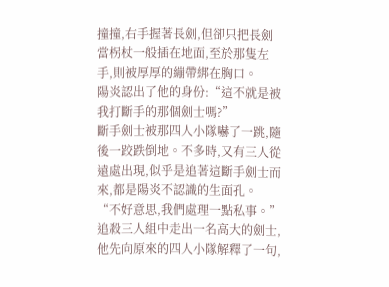撞撞,右手握著長劍,但卻只把長劍當柺杖一般插在地面,至於那隻左手,則被厚厚的繃帶綁在胸口。
陽炎認出了他的身份:“這不就是被我打斷手的那個劍士嗎?”
斷手劍士被那四人小隊嚇了一跳,隨後一跤跌倒地。不多時,又有三人從遠處出現,似乎是追著這斷手劍士而來,都是陽炎不認識的生面孔。
“不好意思,我們處理一點私事。”追殺三人組中走出一名高大的劍士,他先向原來的四人小隊解釋了一句,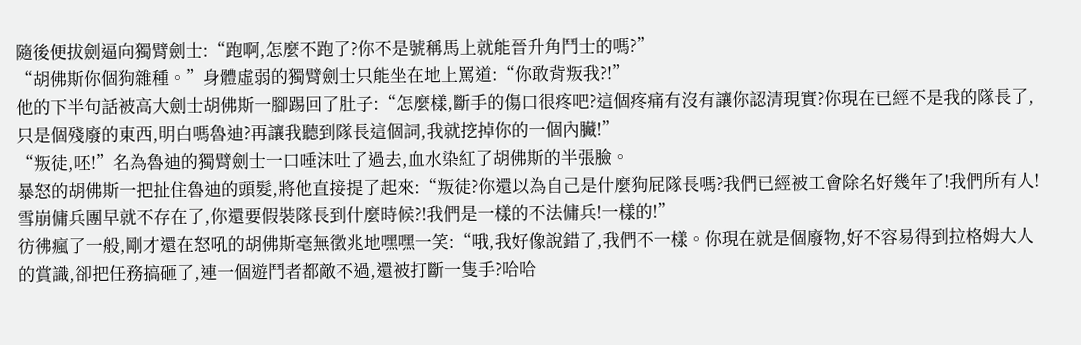隨後便拔劍逼向獨臂劍士:“跑啊,怎麼不跑了?你不是號稱馬上就能晉升角鬥士的嗎?”
“胡佛斯你個狗雜種。”身體虛弱的獨臂劍士只能坐在地上罵道:“你敢背叛我?!”
他的下半句話被高大劍士胡佛斯一腳踢回了肚子:“怎麼樣,斷手的傷口很疼吧?這個疼痛有沒有讓你認清現實?你現在已經不是我的隊長了,只是個殘廢的東西,明白嗎魯迪?再讓我聽到隊長這個詞,我就挖掉你的一個內臟!”
“叛徒,呸!”名為魯迪的獨臂劍士一口唾沫吐了過去,血水染紅了胡佛斯的半張臉。
暴怒的胡佛斯一把扯住魯迪的頭髮,將他直接提了起來:“叛徒?你還以為自己是什麼狗屁隊長嗎?我們已經被工會除名好幾年了!我們所有人!雪崩傭兵團早就不存在了,你還要假裝隊長到什麼時候?!我們是一樣的不法傭兵!一樣的!”
彷彿瘋了一般,剛才還在怒吼的胡佛斯毫無徵兆地嘿嘿一笑:“哦,我好像說錯了,我們不一樣。你現在就是個廢物,好不容易得到拉格姆大人的賞識,卻把任務搞砸了,連一個遊鬥者都敵不過,還被打斷一隻手?哈哈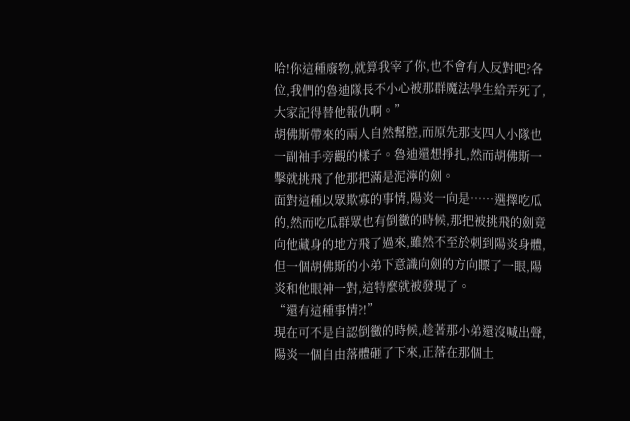哈!你這種廢物,就算我宰了你,也不會有人反對吧?各位,我們的魯迪隊長不小心被那群魔法學生給弄死了,大家記得替他報仇啊。”
胡佛斯帶來的兩人自然幫腔,而原先那支四人小隊也一副袖手旁觀的樣子。魯迪還想掙扎,然而胡佛斯一擊就挑飛了他那把滿是泥濘的劍。
面對這種以眾欺寡的事情,陽炎一向是……選擇吃瓜的,然而吃瓜群眾也有倒黴的時候,那把被挑飛的劍竟向他藏身的地方飛了過來,雖然不至於刺到陽炎身體,但一個胡佛斯的小弟下意識向劍的方向瞟了一眼,陽炎和他眼神一對,這特麼就被發現了。
“還有這種事情?!”
現在可不是自認倒黴的時候,趁著那小弟還沒喊出聲,陽炎一個自由落體砸了下來,正落在那個土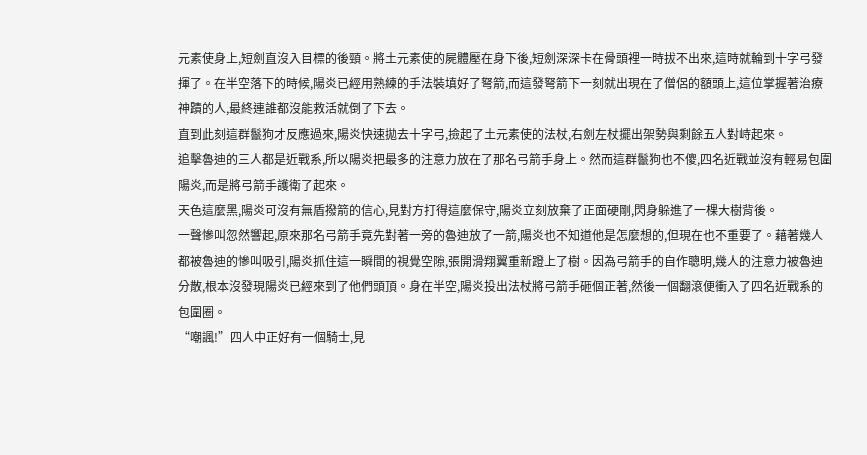元素使身上,短劍直沒入目標的後頸。將土元素使的屍體壓在身下後,短劍深深卡在骨頭裡一時拔不出來,這時就輪到十字弓發揮了。在半空落下的時候,陽炎已經用熟練的手法裝填好了弩箭,而這發弩箭下一刻就出現在了僧侶的額頭上,這位掌握著治療神蹟的人,最終連誰都沒能救活就倒了下去。
直到此刻這群鬣狗才反應過來,陽炎快速拋去十字弓,撿起了土元素使的法杖,右劍左杖擺出架勢與剩餘五人對峙起來。
追擊魯迪的三人都是近戰系,所以陽炎把最多的注意力放在了那名弓箭手身上。然而這群鬣狗也不傻,四名近戰並沒有輕易包圍陽炎,而是將弓箭手護衛了起來。
天色這麼黑,陽炎可沒有無盾撥箭的信心,見對方打得這麼保守,陽炎立刻放棄了正面硬剛,閃身躲進了一棵大樹背後。
一聲慘叫忽然響起,原來那名弓箭手竟先對著一旁的魯迪放了一箭,陽炎也不知道他是怎麼想的,但現在也不重要了。藉著幾人都被魯迪的慘叫吸引,陽炎抓住這一瞬間的視覺空隙,張開滑翔翼重新蹬上了樹。因為弓箭手的自作聰明,幾人的注意力被魯迪分散,根本沒發現陽炎已經來到了他們頭頂。身在半空,陽炎投出法杖將弓箭手砸個正著,然後一個翻滾便衝入了四名近戰系的包圍圈。
“嘲諷!”四人中正好有一個騎士,見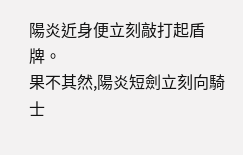陽炎近身便立刻敲打起盾牌。
果不其然,陽炎短劍立刻向騎士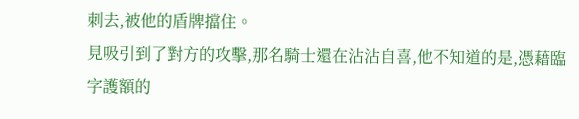刺去,被他的盾牌擋住。
見吸引到了對方的攻擊,那名騎士還在沾沾自喜,他不知道的是,憑藉臨字護額的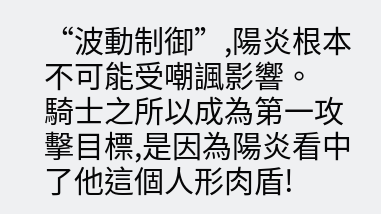“波動制御”,陽炎根本不可能受嘲諷影響。
騎士之所以成為第一攻擊目標,是因為陽炎看中了他這個人形肉盾!